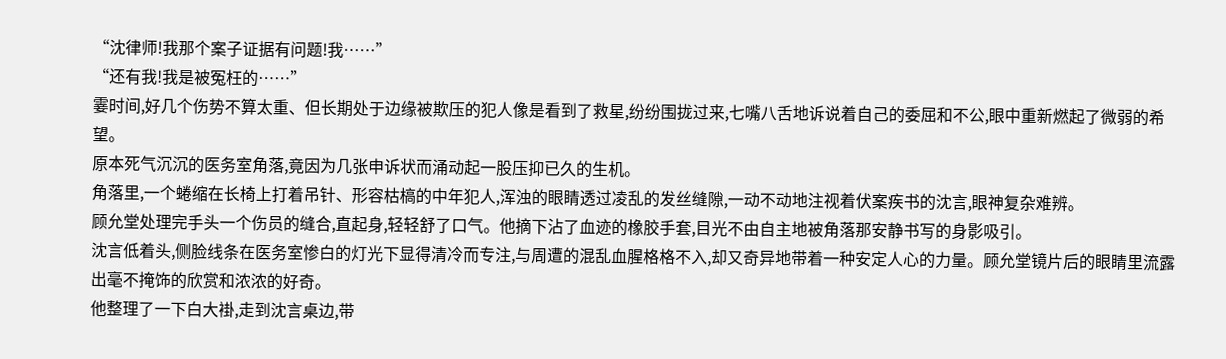“沈律师!我那个案子证据有问题!我……”
“还有我!我是被冤枉的……”
霎时间,好几个伤势不算太重、但长期处于边缘被欺压的犯人像是看到了救星,纷纷围拢过来,七嘴八舌地诉说着自己的委屈和不公,眼中重新燃起了微弱的希望。
原本死气沉沉的医务室角落,竟因为几张申诉状而涌动起一股压抑已久的生机。
角落里,一个蜷缩在长椅上打着吊针、形容枯槁的中年犯人,浑浊的眼睛透过凌乱的发丝缝隙,一动不动地注视着伏案疾书的沈言,眼神复杂难辨。
顾允堂处理完手头一个伤员的缝合,直起身,轻轻舒了口气。他摘下沾了血迹的橡胶手套,目光不由自主地被角落那安静书写的身影吸引。
沈言低着头,侧脸线条在医务室惨白的灯光下显得清冷而专注,与周遭的混乱血腥格格不入,却又奇异地带着一种安定人心的力量。顾允堂镜片后的眼睛里流露出毫不掩饰的欣赏和浓浓的好奇。
他整理了一下白大褂,走到沈言桌边,带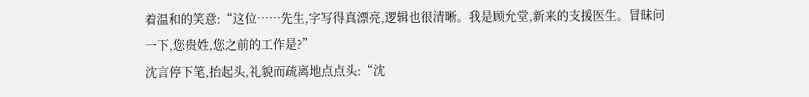着温和的笑意:“这位……先生,字写得真漂亮,逻辑也很清晰。我是顾允堂,新来的支援医生。冒昧问一下,您贵姓,您之前的工作是?”
沈言停下笔,抬起头,礼貌而疏离地点点头:“沈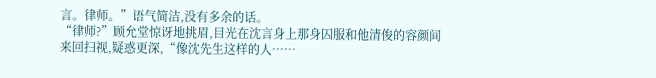言。律师。”语气简洁,没有多余的话。
“律师?”顾允堂惊讶地挑眉,目光在沈言身上那身囚服和他清俊的容颜间来回扫视,疑惑更深,“像沈先生这样的人……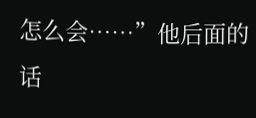怎么会……”他后面的话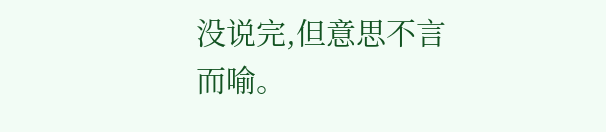没说完,但意思不言而喻。